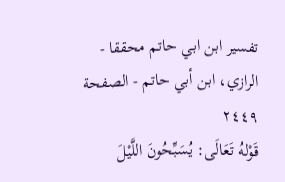تفسير ابن ابي حاتم محققا - الرازي، ابن أبي حاتم - الصفحة ٢٤٤٩
قَوْلهُ تَعَالَى: يُسَبِّحُونَ اللَّيْلَ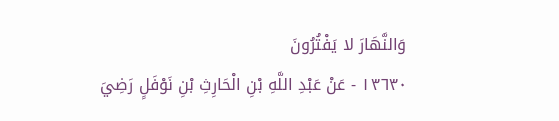وَالنَّهَارَ لا يَفْتُرُونَ
١٣٦٣٠ - عَنْ عَبْدِ اللَّهِ بْنِ الْحَارِثِ بْنِ نَوْفَلٍ رَضِيَ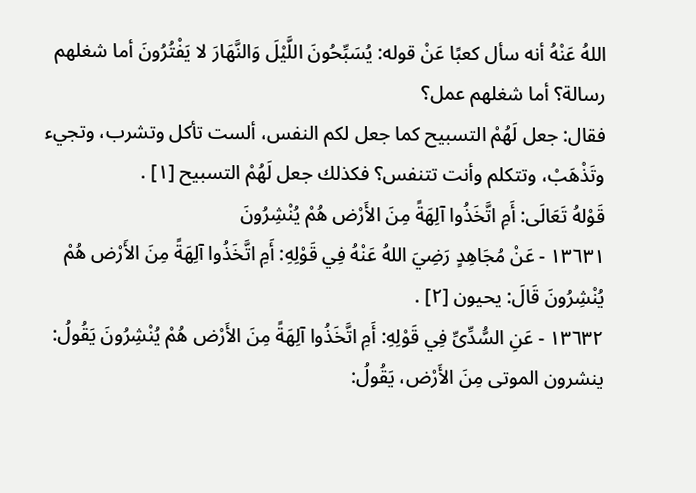اللهُ عَنْهُ أنه سأل كعبًا عَنْ قوله: يُسَبِّحُونَ اللَّيْلَ وَالنَّهَارَ لا يَفْتُرُونَ أما شغلهم رسالة؟ أما شغلهم عمل؟
فقال: جعل لَهُمْ التسبيح كما جعل لكم النفس، ألست تأكل وتشرب، وتجيء وتَذْهَبْ، وتتكلم وأنت تتنفس؟ فكذلك جعل لَهُمْ التسبيح [١] .
قَوْلهُ تَعَالَى: أَمِ اتَّخَذُوا آلِهَةً مِنَ الأَرْض هُمْ يُنْشِرُونَ
١٣٦٣١ - عَنْ مُجَاهِدٍ رَضِيَ اللهُ عَنْهُ فِي قَوْلِهِ: أَمِ اتَّخَذُوا آلِهَةً مِنَ الأَرْض هُمْ يُنْشِرُونَ قَالَ: يحيون [٢] .
١٣٦٣٢ - عَنِ السُّدِّىِّ فِي قَوْلِهِ: أَمِ اتَّخَذُوا آلِهَةً مِنَ الأَرْض هُمْ يُنْشِرُونَ يَقُولُ: ينشرون الموتى مِنَ الأَرْض، يَقُولُ: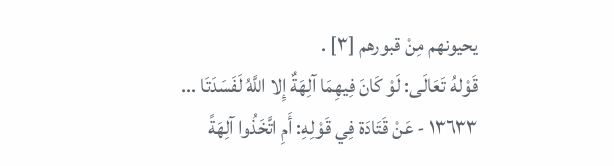يحيونهم مِنْ قبورهم [٣] .
قَوْلهُ تَعَالَى: لَوْ كَانَ فِيهِمَا آلِهَةٌ إِلا اللَّهُ لَفَسَدَتَا ...
١٣٦٣٣ - عَنْ قَتَادَة فِي قَوْلِهِ: أَمِ اتَّخَذُوا آلِهَةً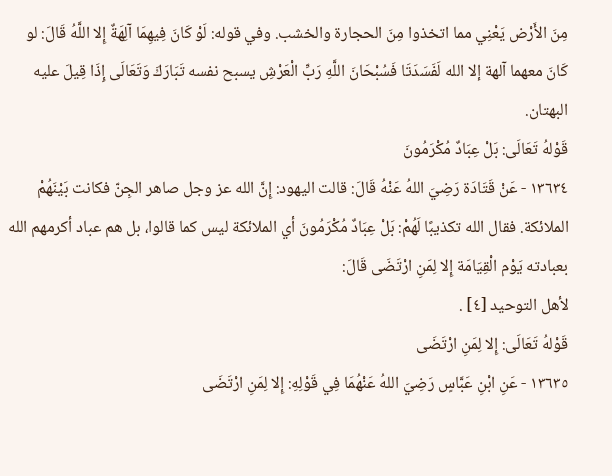مِنَ الأَرْض يَعْنِي مما اتخذوا مِنَ الحجارة والخشب. وفي قوله: لَوْ كَانَ فِيهِمَا آلِهَةٌ إِلا اللَّهُ قَالَ: لو كَانَ معهما آلهة إلا الله لَفَسَدَتَا فَسُبْحَانَ اللَّهِ رَبِّ الْعَرْشِ يسبح نفسه تَبَارَكَ وَتَعَالَى إِذَا قِيلَ عليه البهتان.
قَوْلهُ تَعَالَى: بَلْ عِبَادٌ مُكْرَمُونَ
١٣٦٣٤ - عَنْ قَتَادَة رَضِيَ اللهُ عَنْهُ قَالَ: قالت اليهود: إِنَّ الله عز وجل صاهر الجِنّ فكانت بَيْنَهُمْ الملائكة. فقال الله تكذيبًا لَهُمْ: بَلْ عِبَادٌ مُكْرَمُونَ أي الملائكة ليس كما قالوا، بل هم عباد أكرمهم الله بعبادته يَوْم الْقِيَامَة إِلا لِمَنِ ارْتَضَى قَالَ:
لأهل التوحيد [٤] .
قَوْلهُ تَعَالَى: إِلا لِمَنِ ارْتَضَى
١٣٦٣٥ - عَنِ ابْنِ عَبَّاسٍ رَضِيَ اللهُ عَنْهُمَا فِي قَوْلِهِ: إِلا لِمَنِ ارْتَضَى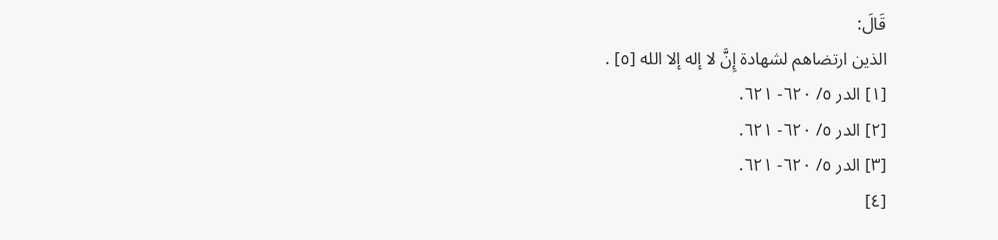قَالَ:
الذين ارتضاهم لشهادة إِنَّ لا إله إلا الله [٥] .
[١] الدر ٥/ ٦٢٠- ٦٢١.
[٢] الدر ٥/ ٦٢٠- ٦٢١.
[٣] الدر ٥/ ٦٢٠- ٦٢١.
[٤]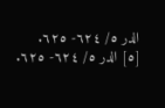الدر ٥/ ٦٢٤- ٦٢٥.
[٥] الدر ٥/ ٦٢٤- ٦٢٥.